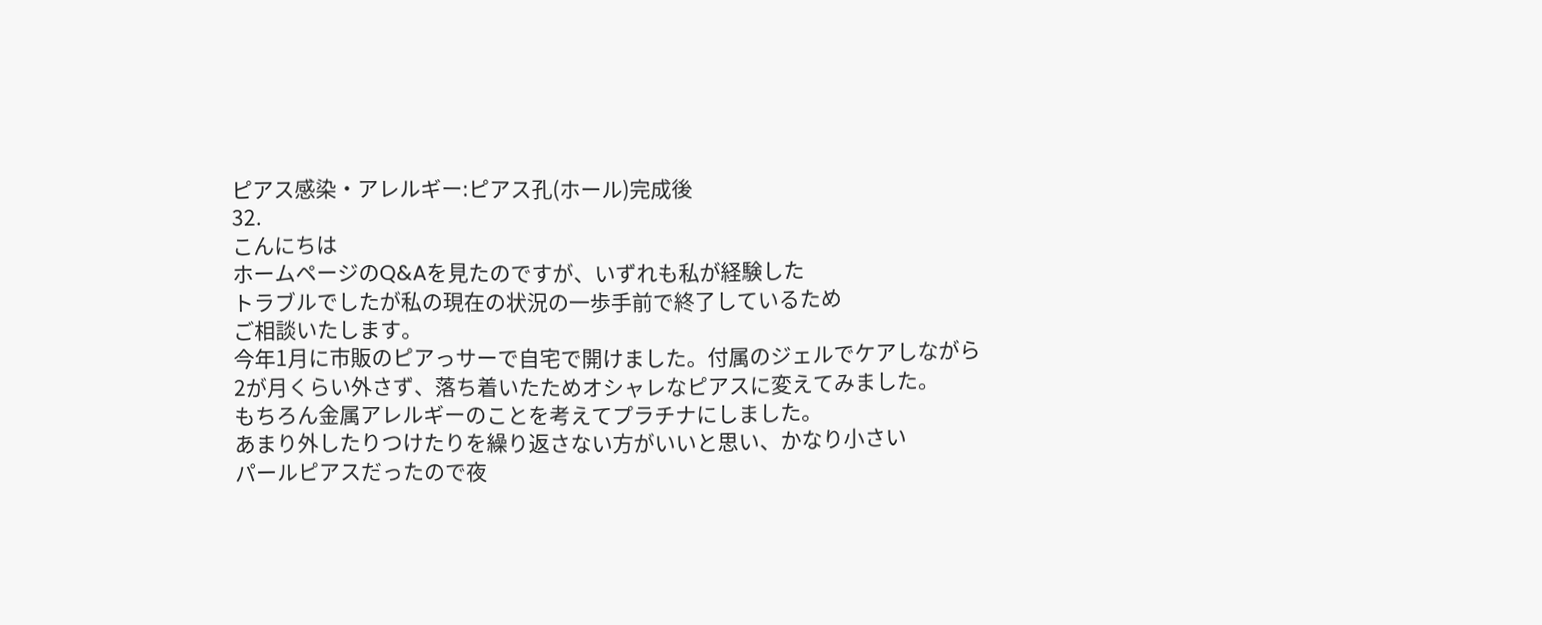ピアス感染・アレルギー:ピアス孔(ホール)完成後
32.
こんにちは
ホームページのQ&Aを見たのですが、いずれも私が経験した
トラブルでしたが私の現在の状況の一歩手前で終了しているため
ご相談いたします。
今年1月に市販のピアっサーで自宅で開けました。付属のジェルでケアしながら
2が月くらい外さず、落ち着いたためオシャレなピアスに変えてみました。
もちろん金属アレルギーのことを考えてプラチナにしました。
あまり外したりつけたりを繰り返さない方がいいと思い、かなり小さい
パールピアスだったので夜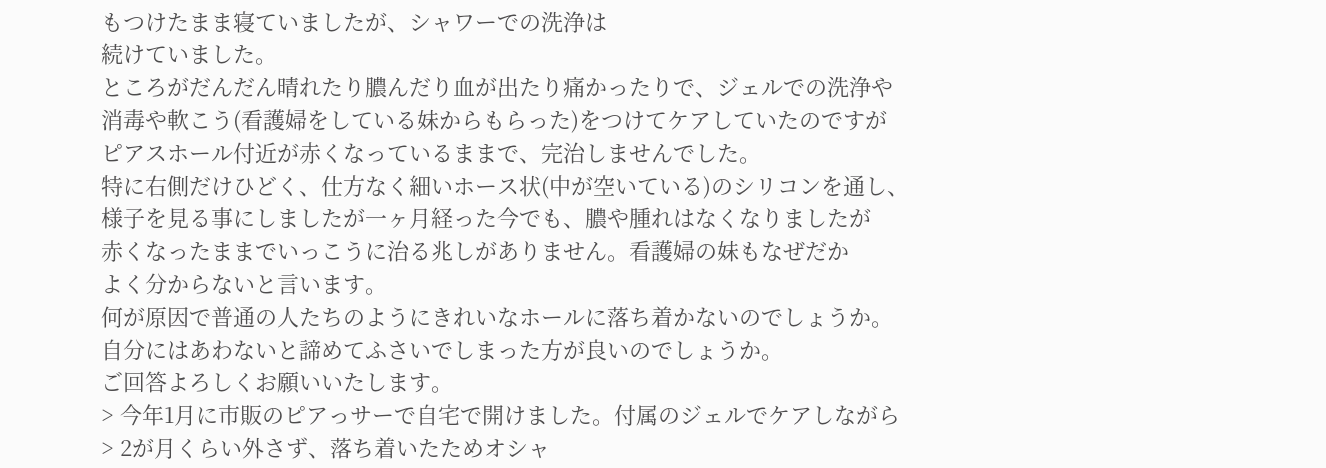もつけたまま寝ていましたが、シャワーでの洗浄は
続けていました。
ところがだんだん晴れたり膿んだり血が出たり痛かったりで、ジェルでの洗浄や
消毒や軟こう(看護婦をしている妹からもらった)をつけてケアしていたのですが
ピアスホール付近が赤くなっているままで、完治しませんでした。
特に右側だけひどく、仕方なく細いホース状(中が空いている)のシリコンを通し、
様子を見る事にしましたが一ヶ月経った今でも、膿や腫れはなくなりましたが
赤くなったままでいっこうに治る兆しがありません。看護婦の妹もなぜだか
よく分からないと言います。
何が原因で普通の人たちのようにきれいなホールに落ち着かないのでしょうか。
自分にはあわないと諦めてふさいでしまった方が良いのでしょうか。
ご回答よろしくお願いいたします。
> 今年1月に市販のピアっサーで自宅で開けました。付属のジェルでケアしながら
> 2が月くらい外さず、落ち着いたためオシャ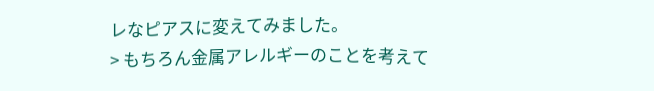レなピアスに変えてみました。
> もちろん金属アレルギーのことを考えて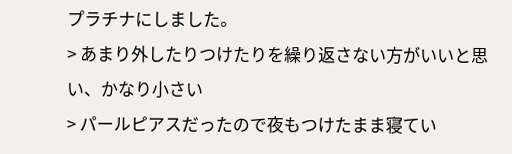プラチナにしました。
> あまり外したりつけたりを繰り返さない方がいいと思い、かなり小さい
> パールピアスだったので夜もつけたまま寝てい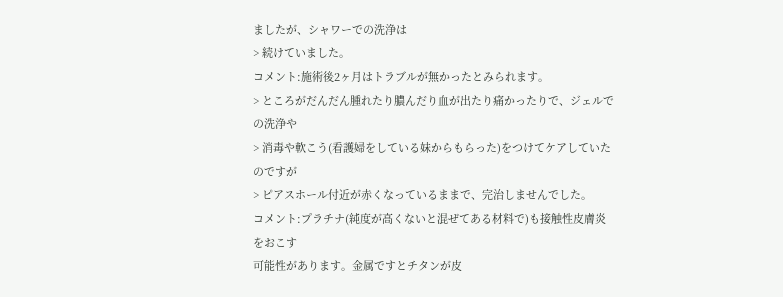ましたが、シャワーでの洗浄は
> 続けていました。
コメント:施術後2ヶ月はトラブルが無かったとみられます。
> ところがだんだん腫れたり膿んだり血が出たり痛かったりで、ジェルでの洗浄や
> 消毒や軟こう(看護婦をしている妹からもらった)をつけてケアしていたのですが
> ピアスホール付近が赤くなっているままで、完治しませんでした。
コメント:プラチナ(純度が高くないと混ぜてある材料で)も接触性皮膚炎をおこす
可能性があります。金属ですとチタンが皮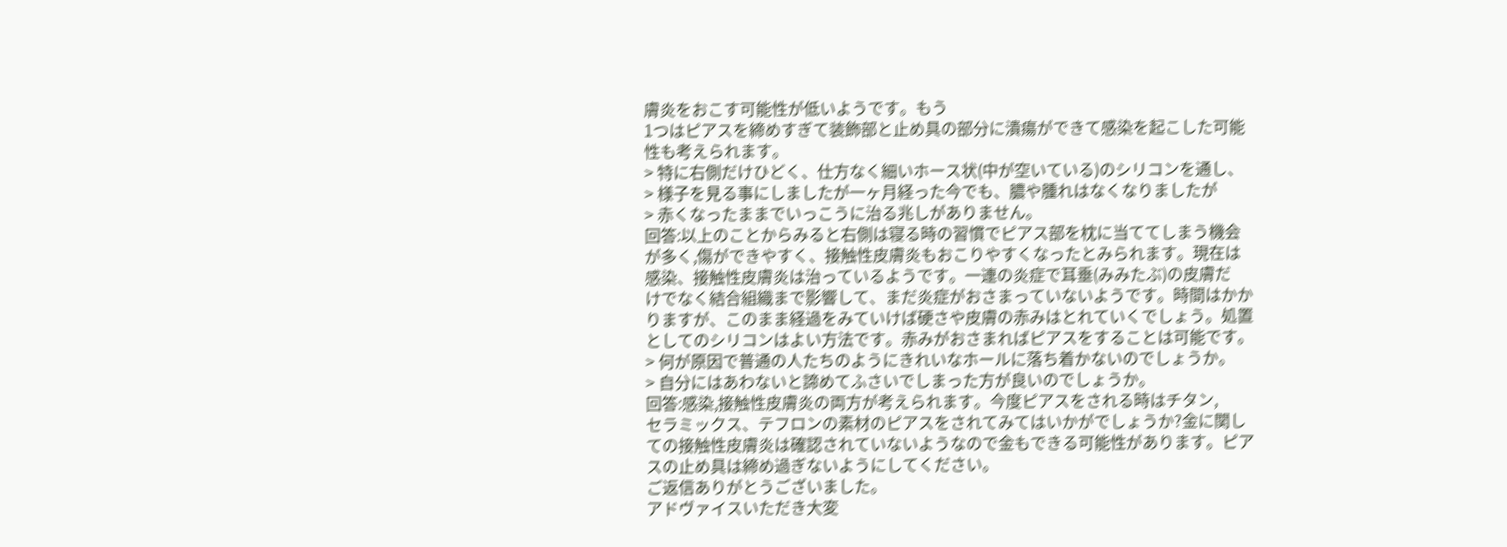膚炎をおこす可能性が低いようです。もう
1つはピアスを締めすぎて装飾部と止め具の部分に潰瘍ができて感染を起こした可能
性も考えられます。
> 特に右側だけひどく、仕方なく細いホース状(中が空いている)のシリコンを通し、
> 様子を見る事にしましたが一ヶ月経った今でも、膿や腫れはなくなりましたが
> 赤くなったままでいっこうに治る兆しがありません。
回答:以上のことからみると右側は寝る時の習慣でピアス部を枕に当ててしまう機会
が多く,傷ができやすく、接触性皮膚炎もおこりやすくなったとみられます。現在は
感染、接触性皮膚炎は治っているようです。一連の炎症で耳垂(みみたぶ)の皮膚だ
けでなく結合組織まで影響して、まだ炎症がおさまっていないようです。時間はかか
りますが、このまま経過をみていけば硬さや皮膚の赤みはとれていくでしょう。処置
としてのシリコンはよい方法です。赤みがおさまればピアスをすることは可能です。
> 何が原因で普通の人たちのようにきれいなホールに落ち着かないのでしょうか。
> 自分にはあわないと諦めてふさいでしまった方が良いのでしょうか。
回答:感染,接触性皮膚炎の両方が考えられます。今度ピアスをされる時はチタン,
セラミックス、テフロンの素材のピアスをされてみてはいかがでしょうか?金に関し
ての接触性皮膚炎は確認されていないようなので金もできる可能性があります。ピア
スの止め具は締め過ぎないようにしてください。
ご返信ありがとうございました。
アドヴァイスいただき大変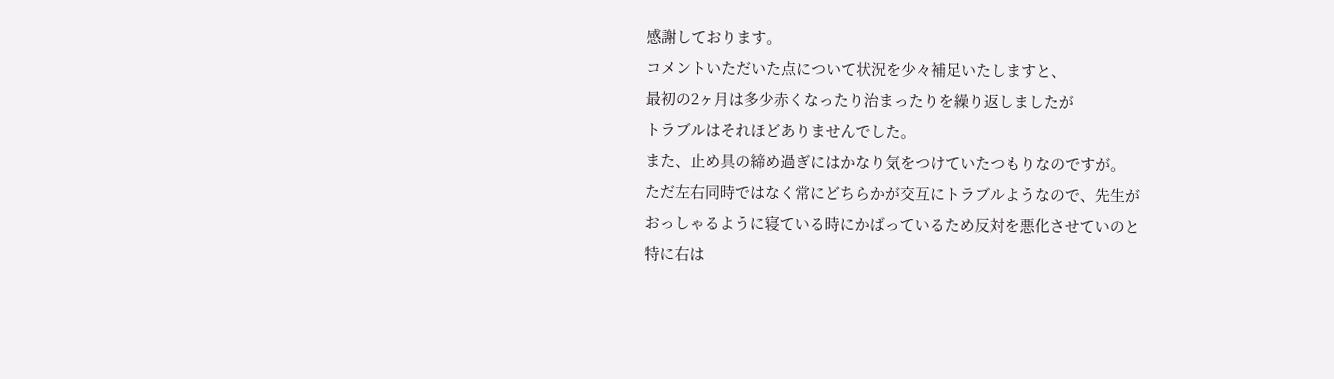感謝しております。
コメントいただいた点について状況を少々補足いたしますと、
最初の2ヶ月は多少赤くなったり治まったりを繰り返しましたが
トラブルはそれほどありませんでした。
また、止め具の締め過ぎにはかなり気をつけていたつもりなのですが。
ただ左右同時ではなく常にどちらかが交互にトラブルようなので、先生が
おっしゃるように寝ている時にかばっているため反対を悪化させていのと
特に右は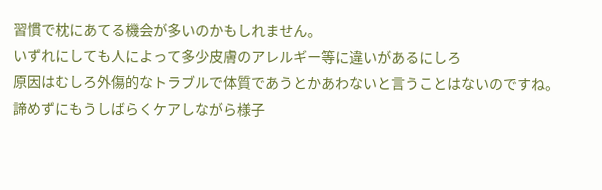習慣で枕にあてる機会が多いのかもしれません。
いずれにしても人によって多少皮膚のアレルギー等に違いがあるにしろ
原因はむしろ外傷的なトラブルで体質であうとかあわないと言うことはないのですね。
諦めずにもうしばらくケアしながら様子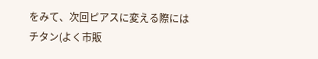をみて、次回ピアスに変える際には
チタン(よく市販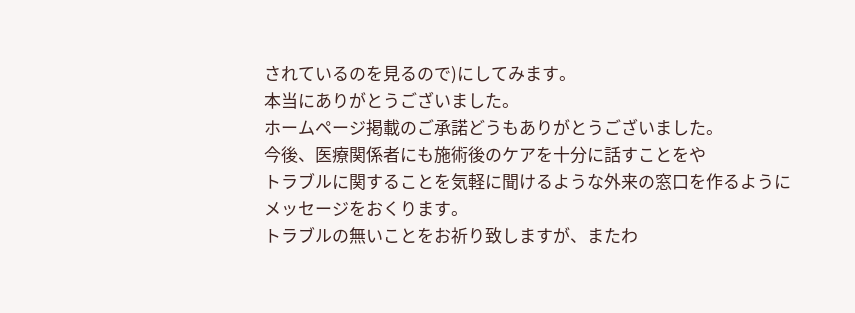されているのを見るので)にしてみます。
本当にありがとうございました。
ホームページ掲載のご承諾どうもありがとうございました。
今後、医療関係者にも施術後のケアを十分に話すことをや
トラブルに関することを気軽に聞けるような外来の窓口を作るように
メッセージをおくります。
トラブルの無いことをお祈り致しますが、またわ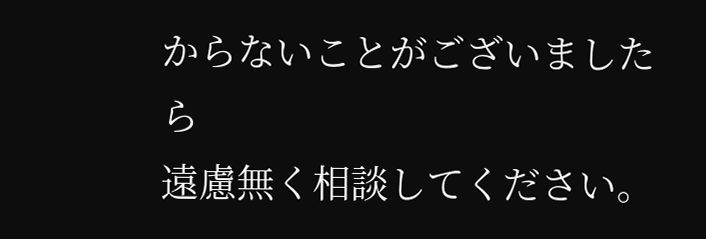からないことがございましたら
遠慮無く相談してください。